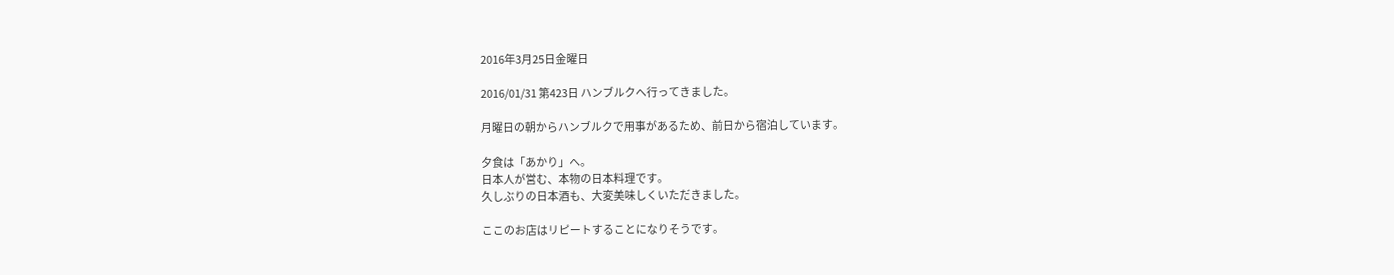2016年3月25日金曜日

2016/01/31 第423日 ハンブルクへ行ってきました。

月曜日の朝からハンブルクで用事があるため、前日から宿泊しています。

夕食は「あかり」へ。
日本人が営む、本物の日本料理です。
久しぶりの日本酒も、大変美味しくいただきました。

ここのお店はリピートすることになりそうです。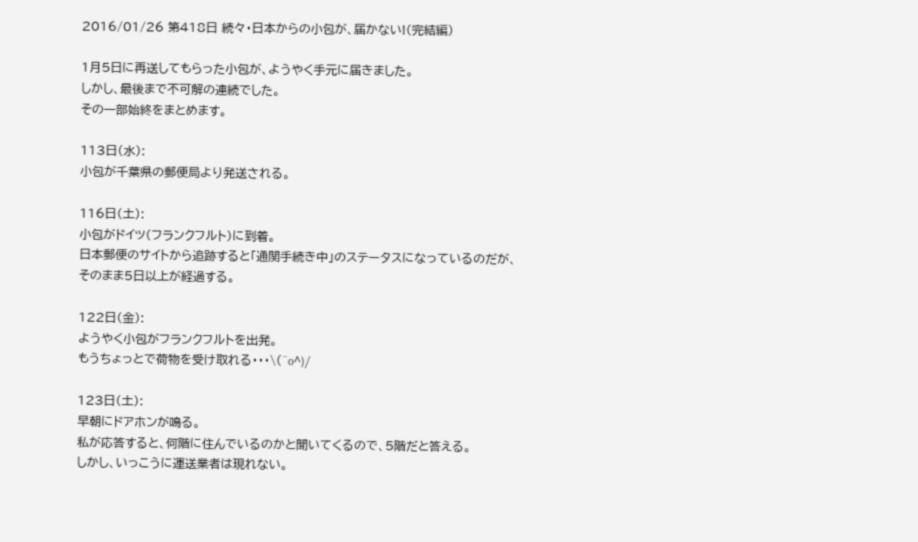2016/01/26 第418日 続々・日本からの小包が、届かない!(完結編)

1月5日に再送してもらった小包が、ようやく手元に届きました。
しかし、最後まで不可解の連続でした。
その一部始終をまとめます。

113日(水):
小包が千葉県の郵便局より発送される。

116日(土):
小包がドイツ(フランクフルト)に到着。
日本郵便のサイトから追跡すると「通関手続き中」のステータスになっているのだが、
そのまま5日以上が経過する。

122日(金):
ようやく小包がフランクフルトを出発。
もうちょっとで荷物を受け取れる・・・\(^o^)/

123日(土):
早朝にドアホンが鳴る。
私が応答すると、何階に住んでいるのかと聞いてくるので、5階だと答える。
しかし、いっこうに運送業者は現れない。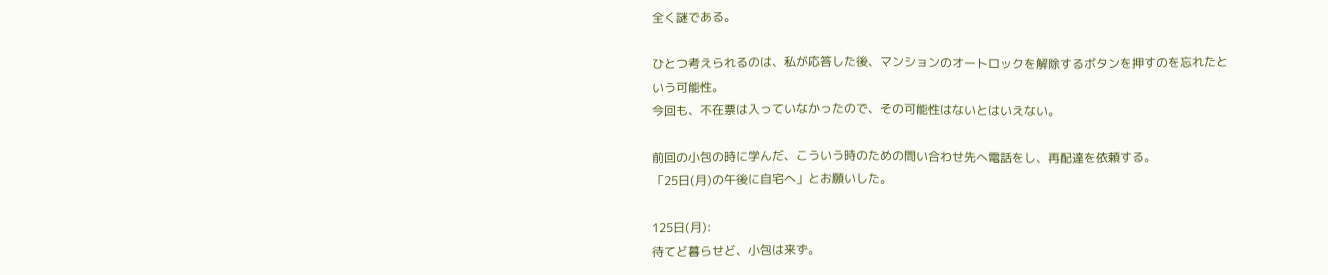全く謎である。

ひとつ考えられるのは、私が応答した後、マンションのオートロックを解除するボタンを押すのを忘れたという可能性。
今回も、不在票は入っていなかったので、その可能性はないとはいえない。

前回の小包の時に学んだ、こういう時のための問い合わせ先へ電話をし、再配達を依頼する。
「25日(月)の午後に自宅へ」とお願いした。

125日(月):
待てど暮らせど、小包は来ず。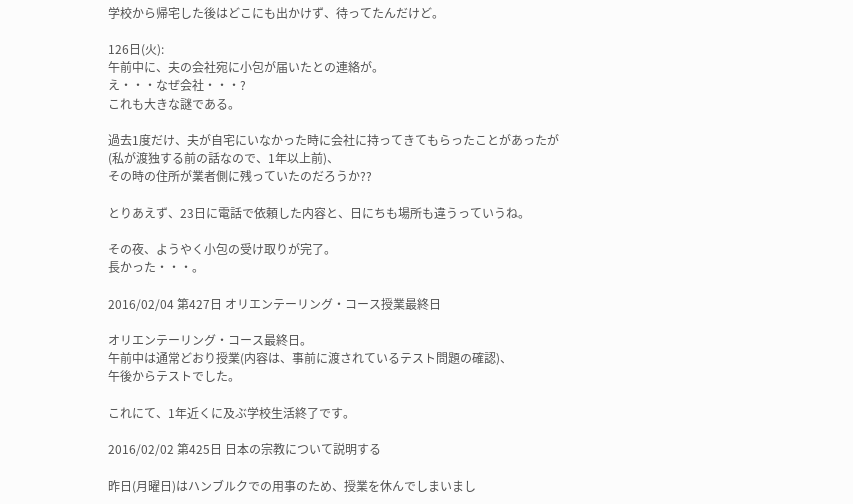学校から帰宅した後はどこにも出かけず、待ってたんだけど。

126日(火):
午前中に、夫の会社宛に小包が届いたとの連絡が。
え・・・なぜ会社・・・?
これも大きな謎である。

過去1度だけ、夫が自宅にいなかった時に会社に持ってきてもらったことがあったが
(私が渡独する前の話なので、1年以上前)、
その時の住所が業者側に残っていたのだろうか??

とりあえず、23日に電話で依頼した内容と、日にちも場所も違うっていうね。

その夜、ようやく小包の受け取りが完了。
長かった・・・。

2016/02/04 第427日 オリエンテーリング・コース授業最終日

オリエンテーリング・コース最終日。
午前中は通常どおり授業(内容は、事前に渡されているテスト問題の確認)、
午後からテストでした。

これにて、1年近くに及ぶ学校生活終了です。

2016/02/02 第425日 日本の宗教について説明する

昨日(月曜日)はハンブルクでの用事のため、授業を休んでしまいまし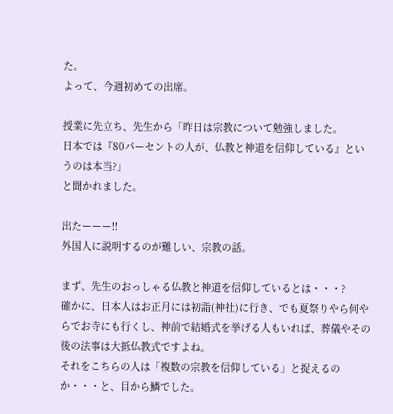た。
よって、今週初めての出席。

授業に先立ち、先生から「昨日は宗教について勉強しました。
日本では『80パーセントの人が、仏教と神道を信仰している』というのは本当?」
と聞かれました。

出たーーー!!
外国人に説明するのが難しい、宗教の話。

まず、先生のおっしゃる仏教と神道を信仰しているとは・・・?
確かに、日本人はお正月には初詣(神社)に行き、でも夏祭りやら何やらでお寺にも行くし、神前で結婚式を挙げる人もいれば、葬儀やその後の法事は大抵仏教式ですよね。
それをこちらの人は「複数の宗教を信仰している」と捉えるのか・・・と、目から鱗でした。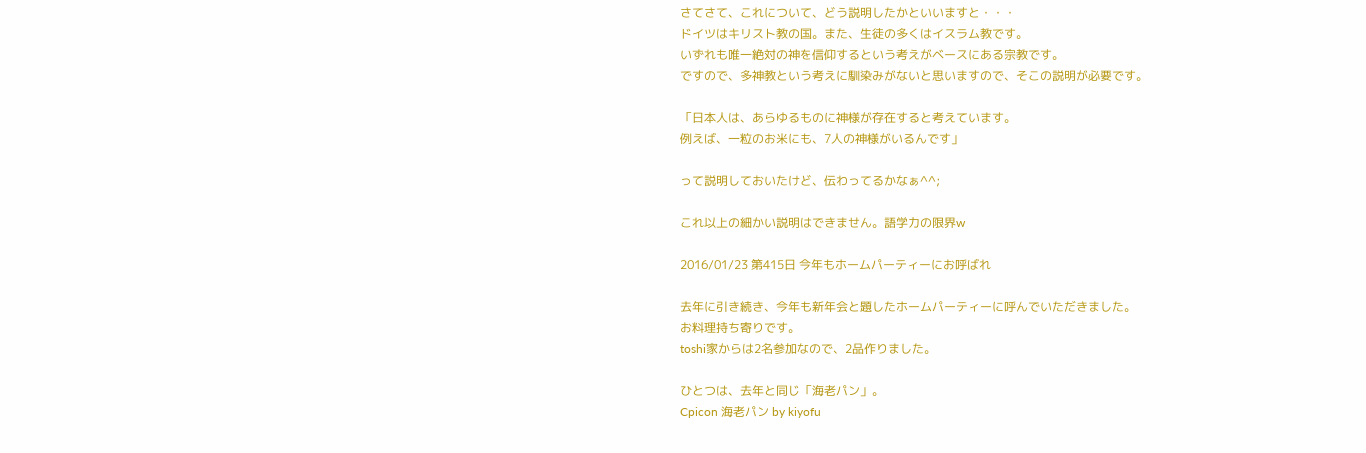さてさて、これについて、どう説明したかといいますと・・・
ドイツはキリスト教の国。また、生徒の多くはイスラム教です。
いずれも唯一絶対の神を信仰するという考えがベースにある宗教です。
ですので、多神教という考えに馴染みがないと思いますので、そこの説明が必要です。

「日本人は、あらゆるものに神様が存在すると考えています。
例えば、一粒のお米にも、7人の神様がいるんです」

って説明しておいたけど、伝わってるかなぁ^^;

これ以上の細かい説明はできません。語学力の限界w

2016/01/23 第415日 今年もホームパーティーにお呼ばれ

去年に引き続き、今年も新年会と題したホームパーティーに呼んでいただきました。
お料理持ち寄りです。
toshi家からは2名参加なので、2品作りました。

ひとつは、去年と同じ「海老パン」。
Cpicon 海老パン by kiyofu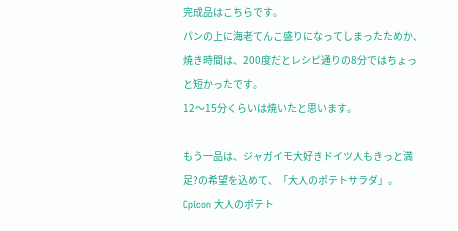完成品はこちらです。
パンの上に海老てんこ盛りになってしまったためか、焼き時間は、200度だとレシピ通りの8分ではちょっと短かったです。
12〜15分くらいは焼いたと思います。

もう一品は、ジャガイモ大好きドイツ人もきっと満足?の希望を込めて、「大人のポテトサラダ」。
Cpicon 大人のポテト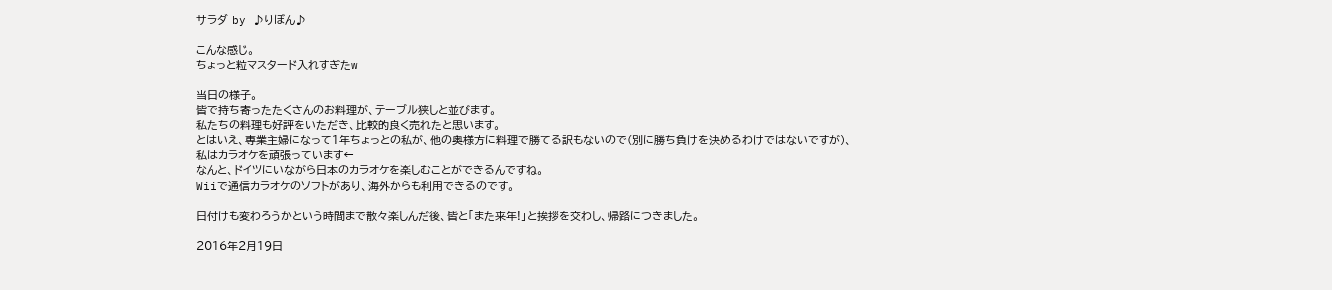サラダ by ♪りぼん♪

こんな感じ。
ちょっと粒マスタード入れすぎたw

当日の様子。
皆で持ち寄ったたくさんのお料理が、テーブル狭しと並びます。
私たちの料理も好評をいただき、比較的良く売れたと思います。
とはいえ、専業主婦になって1年ちょっとの私が、他の奥様方に料理で勝てる訳もないので(別に勝ち負けを決めるわけではないですが)、
私はカラオケを頑張っています←
なんと、ドイツにいながら日本のカラオケを楽しむことができるんですね。
Wiiで通信カラオケのソフトがあり、海外からも利用できるのです。

日付けも変わろうかという時間まで散々楽しんだ後、皆と「また来年!」と挨拶を交わし、帰路につきました。

2016年2月19日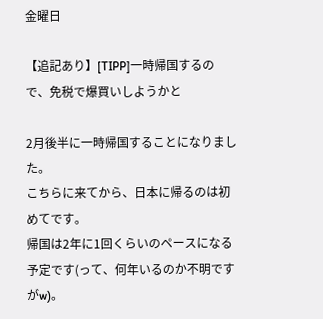金曜日

【追記あり】[TIPP]一時帰国するので、免税で爆買いしようかと

2月後半に一時帰国することになりました。
こちらに来てから、日本に帰るのは初めてです。
帰国は2年に1回くらいのペースになる予定です(って、何年いるのか不明ですがw)。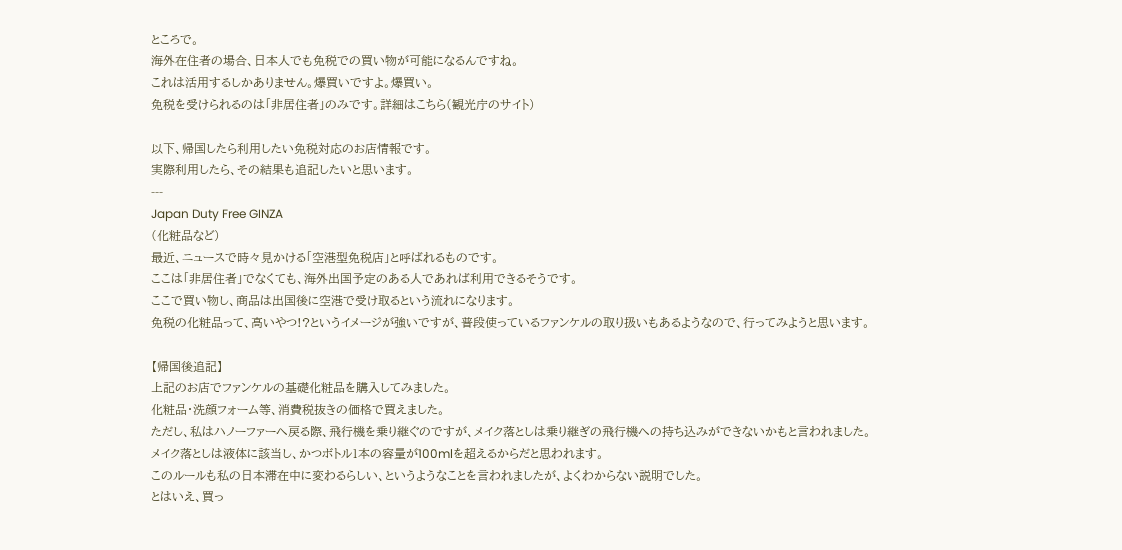ところで。
海外在住者の場合、日本人でも免税での買い物が可能になるんですね。
これは活用するしかありません。爆買いですよ。爆買い。
免税を受けられるのは「非居住者」のみです。詳細はこちら(観光庁のサイト)

以下、帰国したら利用したい免税対応のお店情報です。
実際利用したら、その結果も追記したいと思います。
---
Japan Duty Free GINZA
(化粧品など)
最近、ニュースで時々見かける「空港型免税店」と呼ばれるものです。
ここは「非居住者」でなくても、海外出国予定のある人であれば利用できるそうです。
ここで買い物し、商品は出国後に空港で受け取るという流れになります。
免税の化粧品って、高いやつ!?というイメージが強いですが、普段使っているファンケルの取り扱いもあるようなので、行ってみようと思います。

【帰国後追記】
上記のお店でファンケルの基礎化粧品を購入してみました。
化粧品・洗顔フォーム等、消費税抜きの価格で買えました。
ただし、私はハノーファーへ戻る際、飛行機を乗り継ぐのですが、メイク落としは乗り継ぎの飛行機への持ち込みができないかもと言われました。
メイク落としは液体に該当し、かつボトル1本の容量が100mlを超えるからだと思われます。
このルールも私の日本滞在中に変わるらしい、というようなことを言われましたが、よくわからない説明でした。
とはいえ、買っ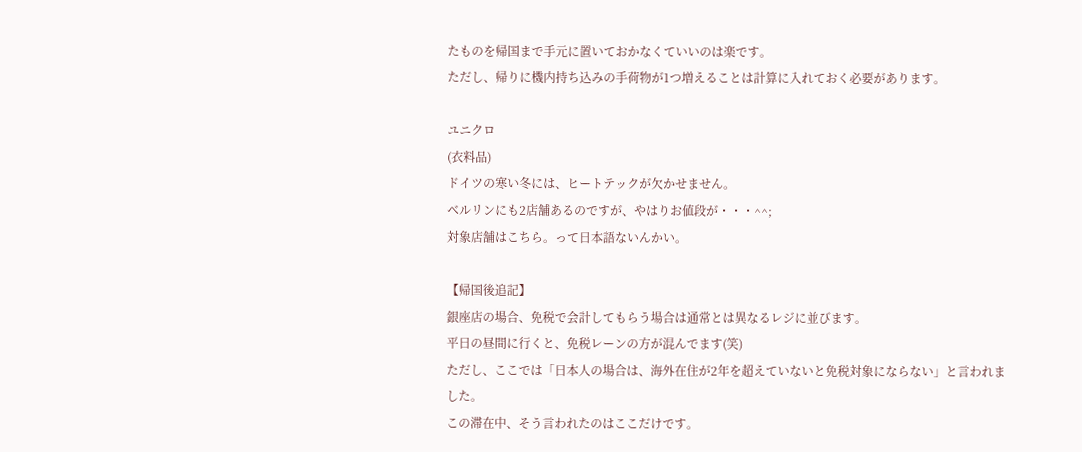たものを帰国まで手元に置いておかなくていいのは楽です。
ただし、帰りに機内持ち込みの手荷物が1つ増えることは計算に入れておく必要があります。

ユニクロ
(衣料品)
ドイツの寒い冬には、ヒートテックが欠かせません。
ベルリンにも2店舗あるのですが、やはりお値段が・・・^^;
対象店舗はこちら。って日本語ないんかい。

【帰国後追記】
銀座店の場合、免税で会計してもらう場合は通常とは異なるレジに並びます。
平日の昼間に行くと、免税レーンの方が混んでます(笑)
ただし、ここでは「日本人の場合は、海外在住が2年を超えていないと免税対象にならない」と言われました。
この滞在中、そう言われたのはここだけです。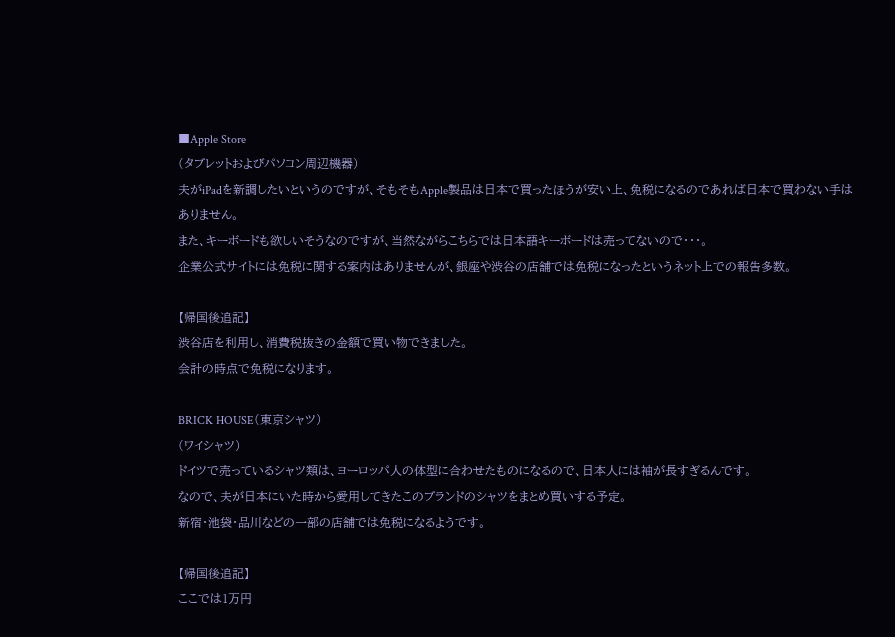■Apple Store
(タブレットおよびパソコン周辺機器)
夫がiPadを新調したいというのですが、そもそもApple製品は日本で買ったほうが安い上、免税になるのであれば日本で買わない手はありません。
また、キーボードも欲しいそうなのですが、当然ながらこちらでは日本語キーボードは売ってないので・・・。
企業公式サイトには免税に関する案内はありませんが、銀座や渋谷の店舗では免税になったというネット上での報告多数。

【帰国後追記】
渋谷店を利用し、消費税抜きの金額で買い物できました。
会計の時点で免税になります。

BRICK HOUSE(東京シャツ)
(ワイシャツ)
ドイツで売っているシャツ類は、ヨーロッパ人の体型に合わせたものになるので、日本人には袖が長すぎるんです。
なので、夫が日本にいた時から愛用してきたこのブランドのシャツをまとめ買いする予定。
新宿・池袋・品川などの一部の店舗では免税になるようです。

【帰国後追記】
ここでは1万円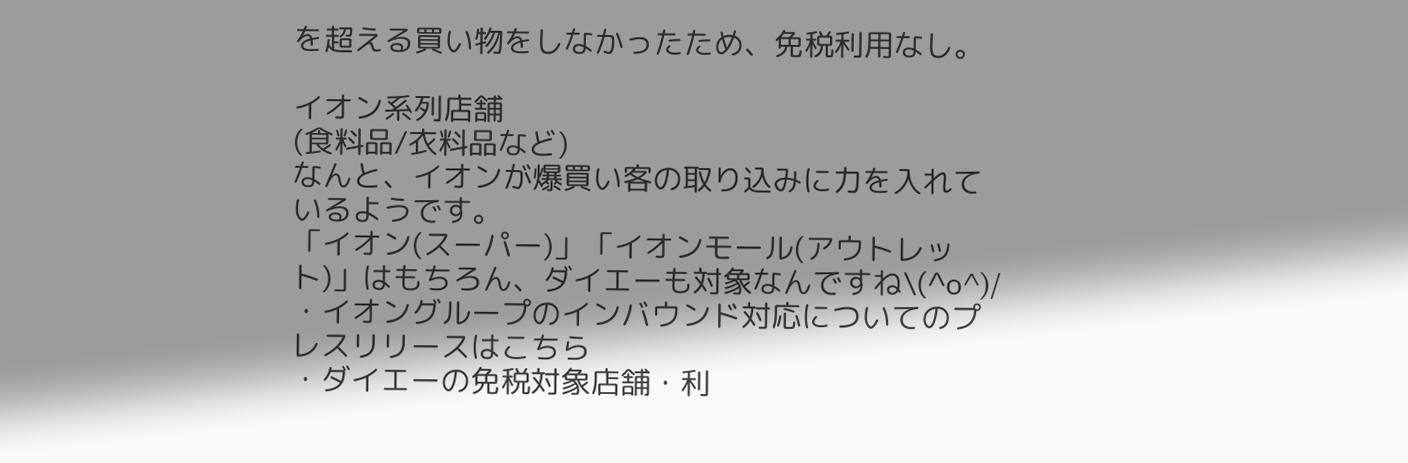を超える買い物をしなかったため、免税利用なし。

イオン系列店舗
(食料品/衣料品など)
なんと、イオンが爆買い客の取り込みに力を入れているようです。
「イオン(スーパー)」「イオンモール(アウトレット)」はもちろん、ダイエーも対象なんですね\(^o^)/
・イオングループのインバウンド対応についてのプレスリリースはこちら
・ダイエーの免税対象店舗・利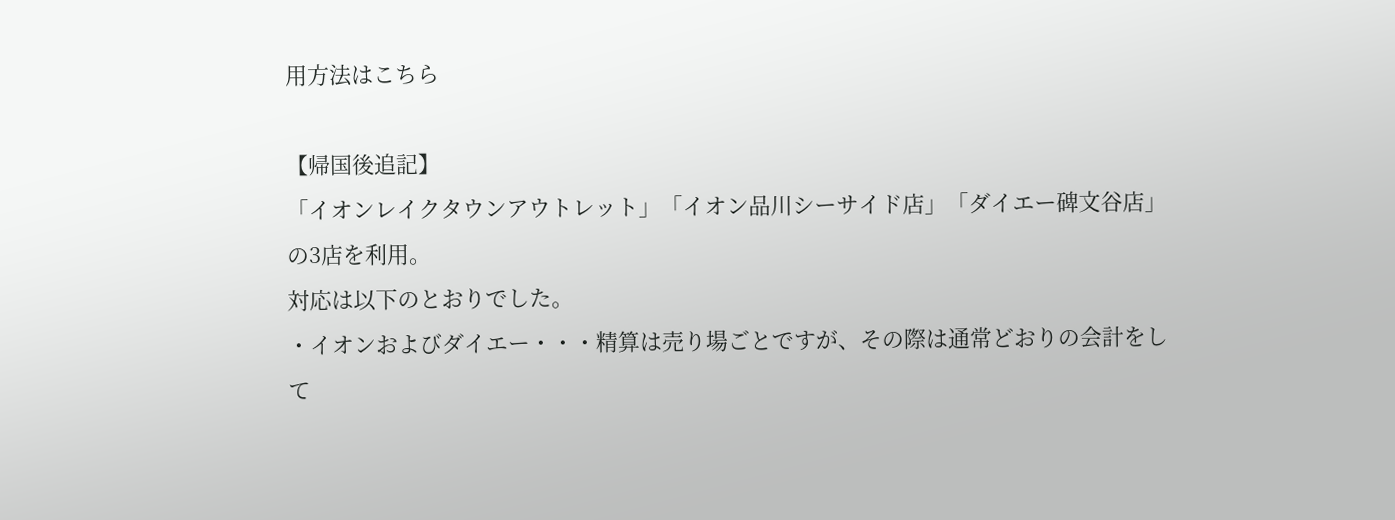用方法はこちら

【帰国後追記】
「イオンレイクタウンアウトレット」「イオン品川シーサイド店」「ダイエー碑文谷店」の3店を利用。
対応は以下のとおりでした。
・イオンおよびダイエー・・・精算は売り場ごとですが、その際は通常どおりの会計をして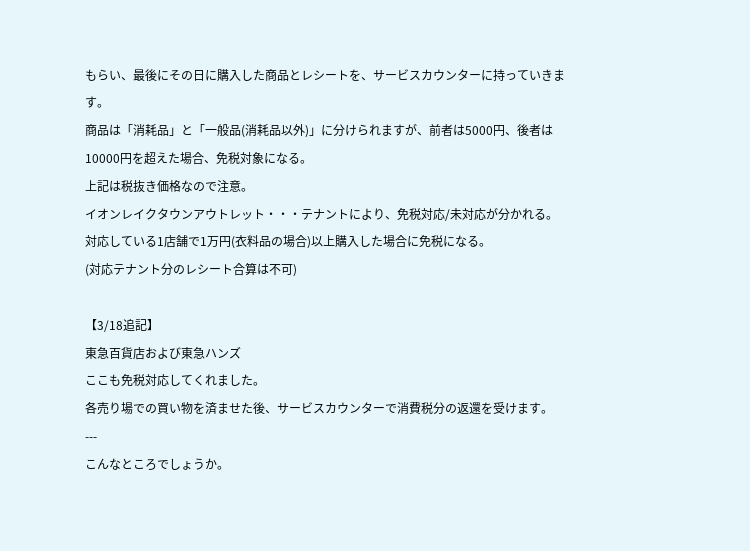もらい、最後にその日に購入した商品とレシートを、サービスカウンターに持っていきます。
商品は「消耗品」と「一般品(消耗品以外)」に分けられますが、前者は5000円、後者は10000円を超えた場合、免税対象になる。
上記は税抜き価格なので注意。
イオンレイクタウンアウトレット・・・テナントにより、免税対応/未対応が分かれる。
対応している1店舗で1万円(衣料品の場合)以上購入した場合に免税になる。
(対応テナント分のレシート合算は不可)

【3/18追記】
東急百貨店および東急ハンズ
ここも免税対応してくれました。
各売り場での買い物を済ませた後、サービスカウンターで消費税分の返還を受けます。
---
こんなところでしょうか。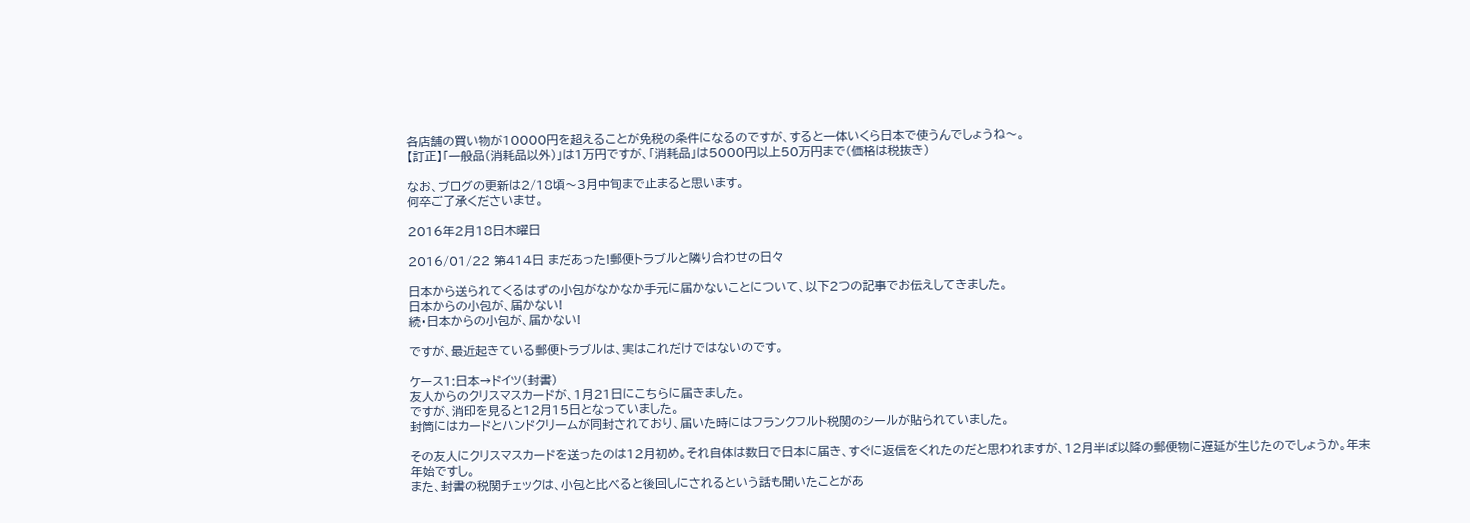各店舗の買い物が10000円を超えることが免税の条件になるのですが、すると一体いくら日本で使うんでしょうね〜。
【訂正】「一般品(消耗品以外)」は1万円ですが、「消耗品」は5000円以上50万円まで(価格は税抜き)

なお、ブログの更新は2/18頃〜3月中旬まで止まると思います。
何卒ご了承くださいませ。

2016年2月18日木曜日

2016/01/22 第414日 まだあった!郵便トラブルと隣り合わせの日々

日本から送られてくるはずの小包がなかなか手元に届かないことについて、以下2つの記事でお伝えしてきました。
日本からの小包が、届かない!
続・日本からの小包が、届かない!

ですが、最近起きている郵便トラブルは、実はこれだけではないのです。

ケース1:日本→ドイツ(封書)
友人からのクリスマスカードが、1月21日にこちらに届きました。
ですが、消印を見ると12月15日となっていました。
封筒にはカードとハンドクリームが同封されており、届いた時にはフランクフルト税関のシールが貼られていました。

その友人にクリスマスカードを送ったのは12月初め。それ自体は数日で日本に届き、すぐに返信をくれたのだと思われますが、12月半ば以降の郵便物に遅延が生じたのでしょうか。年末年始ですし。
また、封書の税関チェックは、小包と比べると後回しにされるという話も聞いたことがあ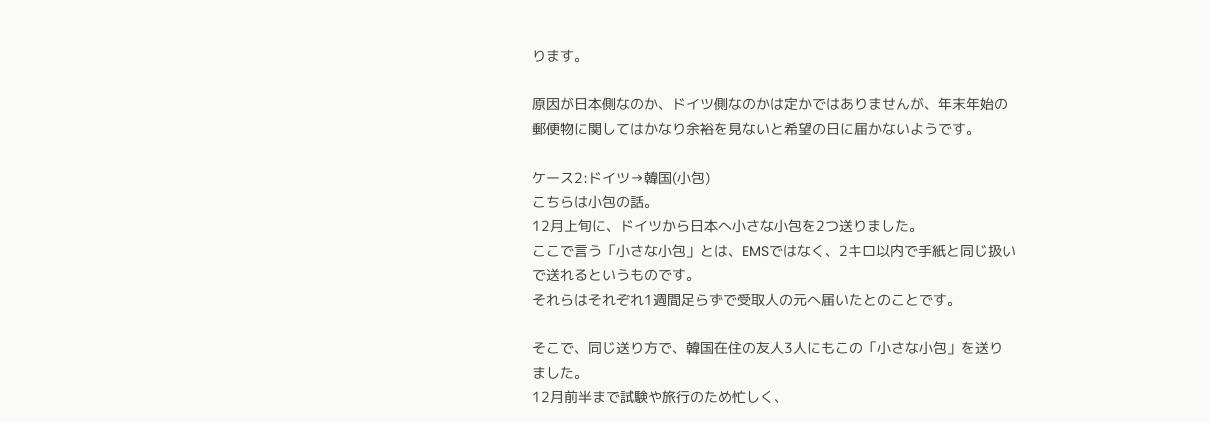ります。

原因が日本側なのか、ドイツ側なのかは定かではありませんが、年末年始の郵便物に関してはかなり余裕を見ないと希望の日に届かないようです。

ケース2:ドイツ→韓国(小包)
こちらは小包の話。
12月上旬に、ドイツから日本へ小さな小包を2つ送りました。
ここで言う「小さな小包」とは、EMSではなく、2キロ以内で手紙と同じ扱いで送れるというものです。
それらはそれぞれ1週間足らずで受取人の元へ届いたとのことです。

そこで、同じ送り方で、韓国在住の友人3人にもこの「小さな小包」を送りました。
12月前半まで試験や旅行のため忙しく、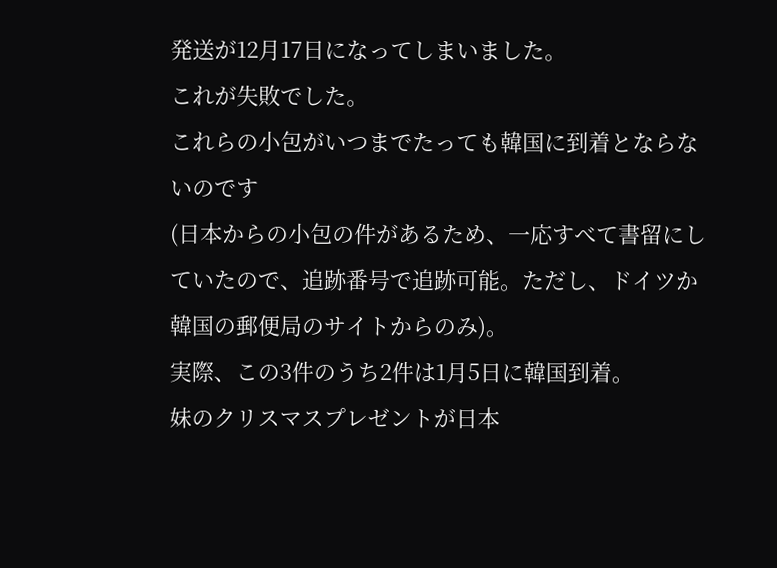発送が12月17日になってしまいました。
これが失敗でした。
これらの小包がいつまでたっても韓国に到着とならないのです
(日本からの小包の件があるため、一応すべて書留にしていたので、追跡番号で追跡可能。ただし、ドイツか韓国の郵便局のサイトからのみ)。
実際、この3件のうち2件は1月5日に韓国到着。
妹のクリスマスプレゼントが日本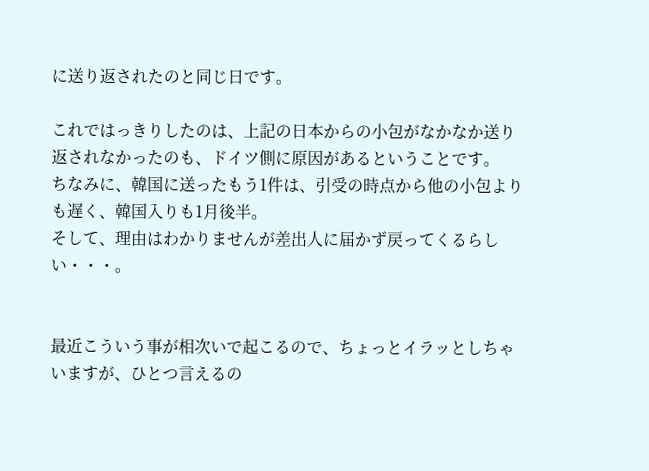に送り返されたのと同じ日です。

これではっきりしたのは、上記の日本からの小包がなかなか送り返されなかったのも、ドイツ側に原因があるということです。
ちなみに、韓国に送ったもう1件は、引受の時点から他の小包よりも遅く、韓国入りも1月後半。
そして、理由はわかりませんが差出人に届かず戻ってくるらしい・・・。


最近こういう事が相次いで起こるので、ちょっとイラッとしちゃいますが、ひとつ言えるの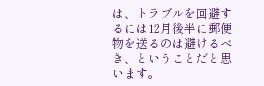は、トラブルを回避するには12月後半に郵便物を送るのは避けるべき、ということだと思います。